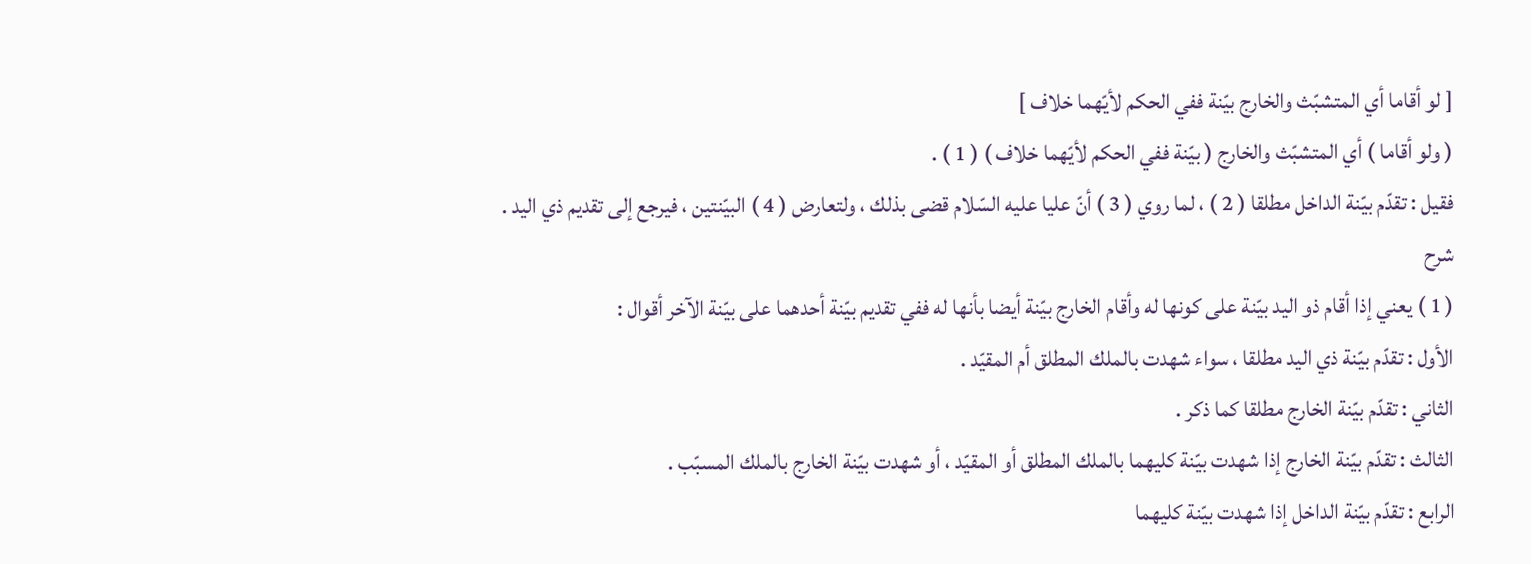[ لو أقاما أي المتشبّث والخارج بيّنة ففي الحكم لأيّهما خلاف ]
( ولو أقاما ) أي المتشبّث والخارج ( بيّنة ففي الحكم لأيّهما خلاف ) ( 1 ) .
فقيل : تقدّم بيّنة الداخل مطلقا ( 2 ) ، لما روي ( 3 ) أنّ عليا عليه السّلام قضى بذلك ، ولتعارض ( 4 ) البيّنتين ، فيرجع إلى تقديم ذي اليد .
شرح
( 1 ) يعني إذا أقام ذو اليد بيّنة على كونها له وأقام الخارج بيّنة أيضا بأنها له ففي تقديم بيّنة أحدهما على بيّنة الآخر أقوال :
الأول : تقدّم بيّنة ذي اليد مطلقا ، سواء شهدت بالملك المطلق أم المقيّد .
الثاني : تقدّم بيّنة الخارج مطلقا كما ذكر .
الثالث : تقدّم بيّنة الخارج إذا شهدت بيّنة كليهما بالملك المطلق أو المقيّد ، أو شهدت بيّنة الخارج بالملك المسبّب .
الرابع : تقدّم بيّنة الداخل إذا شهدت بيّنة كليهما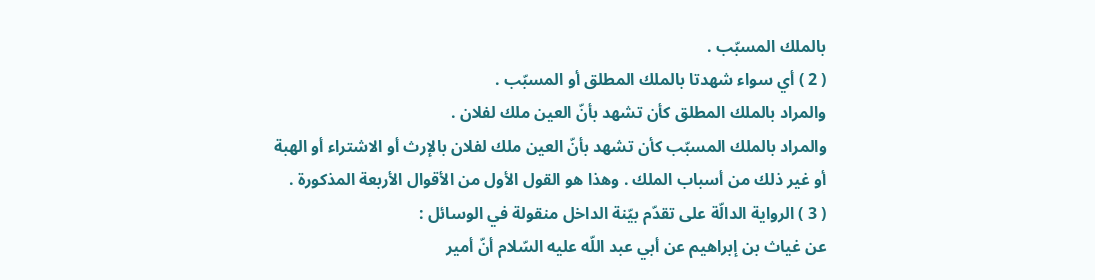بالملك المسبّب .
( 2 ) أي سواء شهدتا بالملك المطلق أو المسبّب .
والمراد بالملك المطلق كأن تشهد بأنّ العين ملك لفلان .
والمراد بالملك المسبّب كأن تشهد بأنّ العين ملك لفلان بالإرث أو الاشتراء أو الهبة أو غير ذلك من أسباب الملك . وهذا هو القول الأول من الأقوال الأربعة المذكورة .
( 3 ) الرواية الدالّة على تقدّم بيّنة الداخل منقولة في الوسائل :
عن غياث بن إبراهيم عن أبي عبد اللّه عليه السّلام أنّ أمير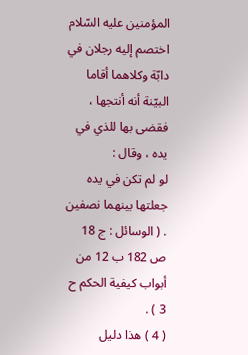المؤمنين عليه السّلام اختصم إليه رجلان في دابّة وكلاهما أقاما البيّنة أنه أنتجها ، فقضى بها للذي في يده ، وقال :
لو لم تكن في يده جعلتها بينهما نصفين . ( الوسائل : ج 18 ص 182 ب 12 من أبواب كيفية الحكم ح 3 ) .
( 4 ) هذا دليل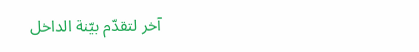آخر لتقدّم بيّنة الداخل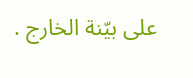على بيّنة الخارج .